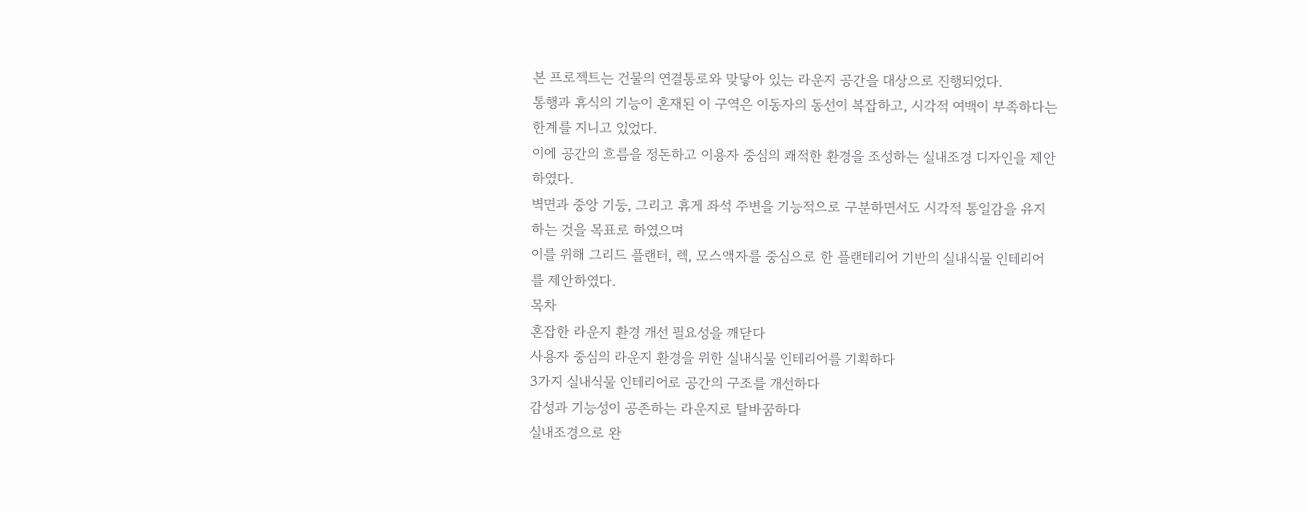본 프로젝트는 건물의 연결통로와 맞닿아 있는 라운지 공간을 대상으로 진행되었다.
통행과 휴식의 기능이 혼재된 이 구역은 이동자의 동선이 복잡하고, 시각적 여백이 부족하다는 한계를 지니고 있었다.
이에 공간의 흐름을 정돈하고 이용자 중심의 쾌적한 환경을 조성하는 실내조경 디자인을 제안하였다.
벽면과 중앙 기둥, 그리고 휴게 좌석 주변을 기능적으로 구분하면서도 시각적 통일감을 유지하는 것을 목표로 하였으며
이를 위해 그리드 플랜터, 렉, 모스액자를 중심으로 한 플랜테리어 기반의 실내식물 인테리어를 제안하였다.
목차
혼잡한 라운지 환경 개선 필요성을 깨닫다
사용자 중심의 라운지 환경을 위한 실내식물 인테리어를 기획하다
3가지 실내식물 인테리어로 공간의 구조를 개선하다
감성과 기능성이 공존하는 라운지로 탈바꿈하다
실내조경으로 완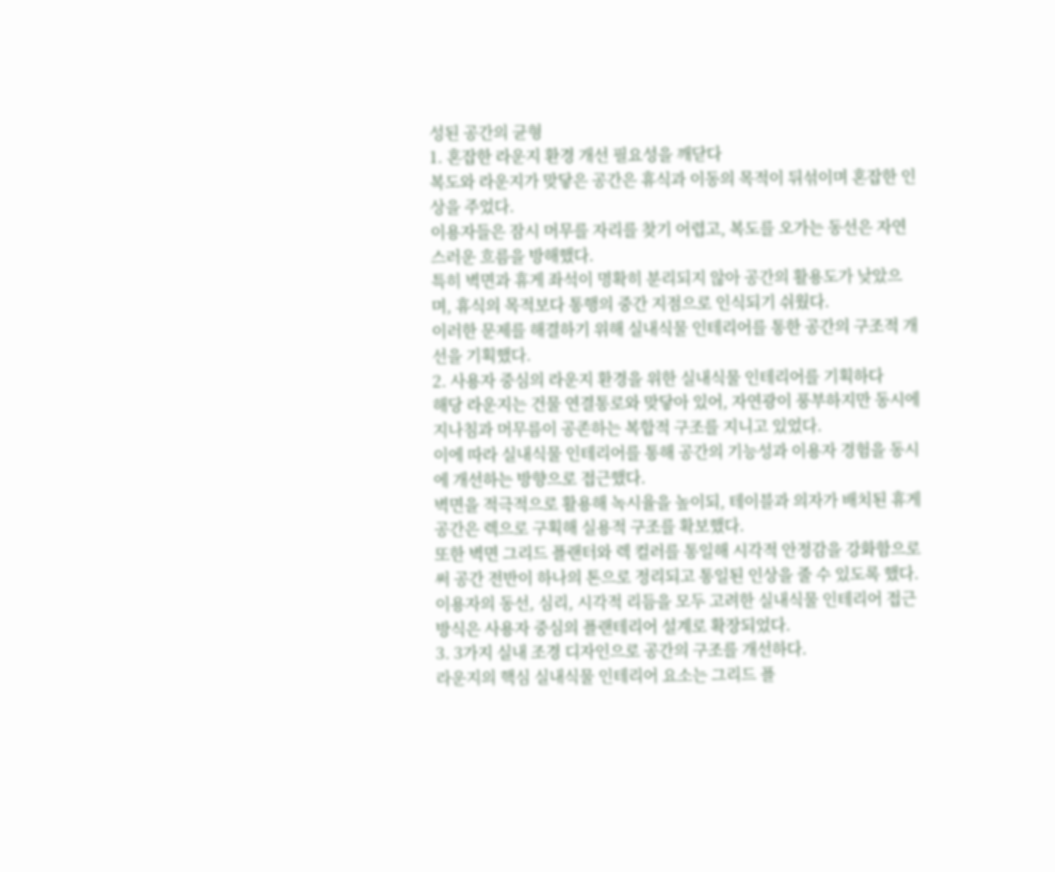성된 공간의 균형
1. 혼잡한 라운지 환경 개선 필요성을 깨닫다
복도와 라운지가 맞닿은 공간은 휴식과 이동의 목적이 뒤섞이며 혼잡한 인상을 주었다.
이용자들은 잠시 머무를 자리를 찾기 어렵고, 복도를 오가는 동선은 자연스러운 흐름을 방해했다.
특히 벽면과 휴게 좌석이 명확히 분리되지 않아 공간의 활용도가 낮았으며, 휴식의 목적보다 통행의 중간 지점으로 인식되기 쉬웠다.
이러한 문제를 해결하기 위해 실내식물 인테리어를 통한 공간의 구조적 개선을 기획했다.
2. 사용자 중심의 라운지 환경을 위한 실내식물 인테리어를 기획하다
해당 라운지는 건물 연결통로와 맞닿아 있어, 자연광이 풍부하지만 동시에 지나침과 머무름이 공존하는 복합적 구조를 지니고 있었다.
이에 따라 실내식물 인테리어를 통해 공간의 기능성과 이용자 경험을 동시에 개선하는 방향으로 접근했다.
벽면을 적극적으로 활용해 녹시율을 높이되, 테이블과 의자가 배치된 휴게공간은 렉으로 구획해 실용적 구조를 확보했다.
또한 벽면 그리드 플랜터와 렉 컬러를 통일해 시각적 안정감을 강화함으로써 공간 전반이 하나의 톤으로 정리되고 통일된 인상을 줄 수 있도록 했다.
이용자의 동선, 심리, 시각적 리듬을 모두 고려한 실내식물 인테리어 접근 방식은 사용자 중심의 플랜테리어 설계로 확장되었다.
3. 3가지 실내 조경 디자인으로 공간의 구조를 개선하다.
라운지의 핵심 실내식물 인테리어 요소는 그리드 플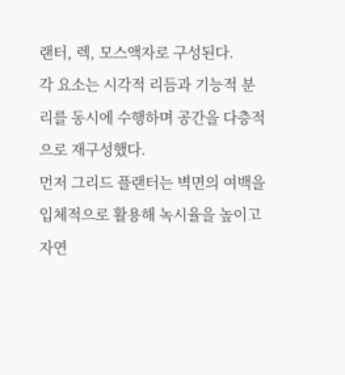랜터, 렉, 모스액자로 구성된다.
각 요소는 시각적 리듬과 기능적 분리를 동시에 수행하며 공간을 다층적으로 재구성했다.
먼저 그리드 플랜터는 벽면의 여백을 입체적으로 활용해 녹시율을 높이고 자연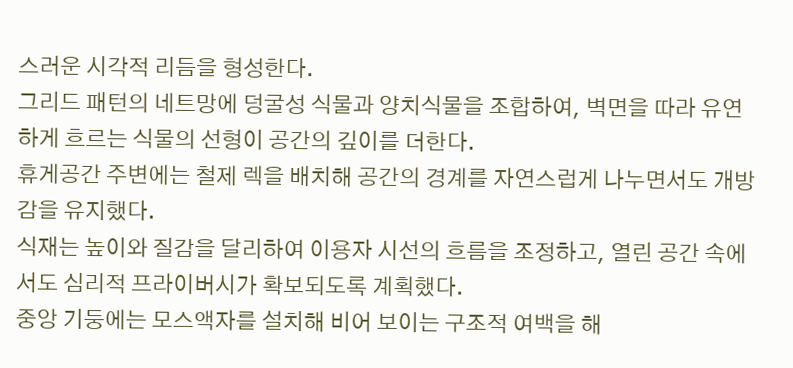스러운 시각적 리듬을 형성한다.
그리드 패턴의 네트망에 덩굴성 식물과 양치식물을 조합하여, 벽면을 따라 유연하게 흐르는 식물의 선형이 공간의 깊이를 더한다.
휴게공간 주변에는 철제 렉을 배치해 공간의 경계를 자연스럽게 나누면서도 개방감을 유지했다.
식재는 높이와 질감을 달리하여 이용자 시선의 흐름을 조정하고, 열린 공간 속에서도 심리적 프라이버시가 확보되도록 계획했다.
중앙 기둥에는 모스액자를 설치해 비어 보이는 구조적 여백을 해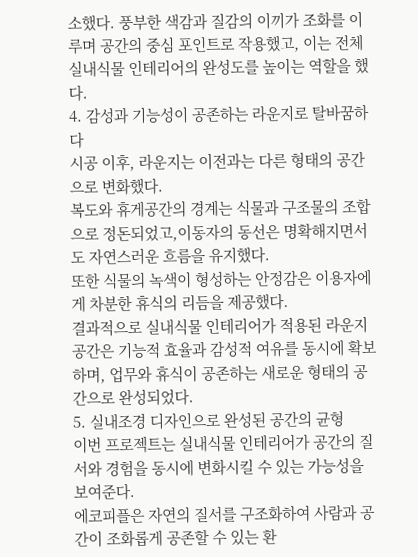소했다. 풍부한 색감과 질감의 이끼가 조화를 이루며 공간의 중심 포인트로 작용했고, 이는 전체 실내식물 인테리어의 완성도를 높이는 역할을 했다.
4. 감성과 기능성이 공존하는 라운지로 탈바꿈하다
시공 이후, 라운지는 이전과는 다른 형태의 공간으로 변화했다.
복도와 휴게공간의 경계는 식물과 구조물의 조합으로 정돈되었고,이동자의 동선은 명확해지면서도 자연스러운 흐름을 유지했다.
또한 식물의 녹색이 형성하는 안정감은 이용자에게 차분한 휴식의 리듬을 제공했다.
결과적으로 실내식물 인테리어가 적용된 라운지 공간은 기능적 효율과 감성적 여유를 동시에 확보하며, 업무와 휴식이 공존하는 새로운 형태의 공간으로 완성되었다.
5. 실내조경 디자인으로 완성된 공간의 균형
이번 프로젝트는 실내식물 인테리어가 공간의 질서와 경험을 동시에 변화시킬 수 있는 가능성을 보여준다.
에코피플은 자연의 질서를 구조화하여 사람과 공간이 조화롭게 공존할 수 있는 환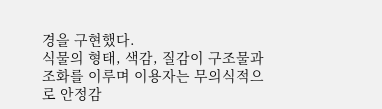경을 구현했다.
식물의 형태, 색감, 질감이 구조물과 조화를 이루며 이용자는 무의식적으로 안정감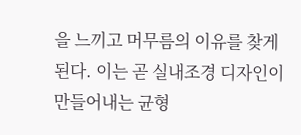을 느끼고 머무름의 이유를 찾게 된다. 이는 곧 실내조경 디자인이 만들어내는 균형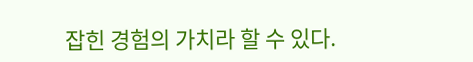잡힌 경험의 가치라 할 수 있다.